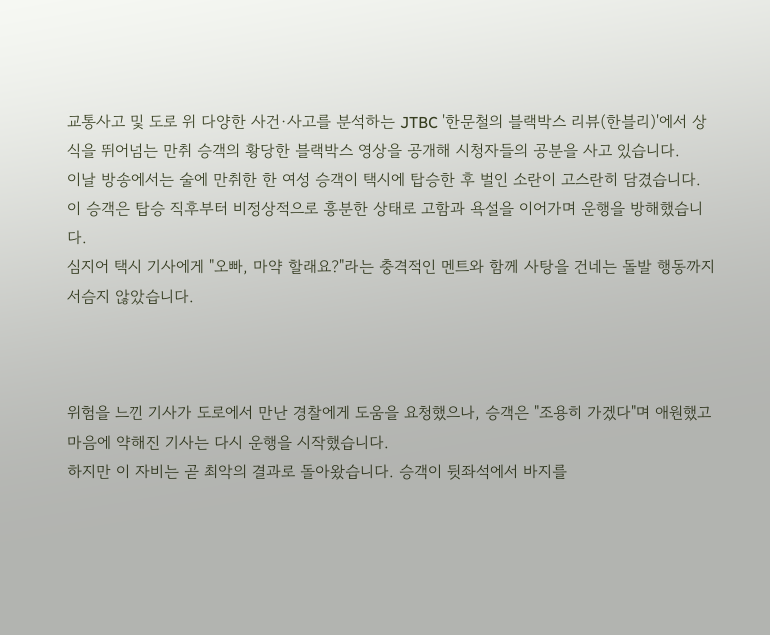교통사고 및 도로 위 다양한 사건·사고를 분석하는 JTBC '한문철의 블랙박스 리뷰(한블리)'에서 상식을 뛰어넘는 만취 승객의 황당한 블랙박스 영상을 공개해 시청자들의 공분을 사고 있습니다.
이날 방송에서는 술에 만취한 한 여성 승객이 택시에 탑승한 후 벌인 소란이 고스란히 담겼습니다.
이 승객은 탑승 직후부터 비정상적으로 흥분한 상태로 고함과 욕설을 이어가며 운행을 방해했습니다.
심지어 택시 기사에게 "오빠, 마약 할래요?"라는 충격적인 멘트와 함께 사탕을 건네는 돌발 행동까지 서슴지 않았습니다.



위험을 느낀 기사가 도로에서 만난 경찰에게 도움을 요청했으나, 승객은 "조용히 가겠다"며 애원했고 마음에 약해진 기사는 다시 운행을 시작했습니다.
하지만 이 자비는 곧 최악의 결과로 돌아왔습니다. 승객이 뒷좌석에서 바지를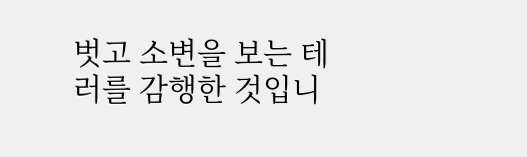벗고 소변을 보는 테러를 감행한 것입니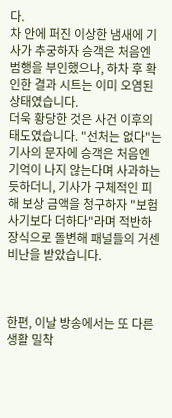다.
차 안에 퍼진 이상한 냄새에 기사가 추궁하자 승객은 처음엔 범행을 부인했으나, 하차 후 확인한 결과 시트는 이미 오염된 상태였습니다.
더욱 황당한 것은 사건 이후의 태도였습니다. "선처는 없다"는 기사의 문자에 승객은 처음엔 기억이 나지 않는다며 사과하는 듯하더니, 기사가 구체적인 피해 보상 금액을 청구하자 "보험사기보다 더하다"라며 적반하장식으로 돌변해 패널들의 거센 비난을 받았습니다.



한편, 이날 방송에서는 또 다른 생활 밀착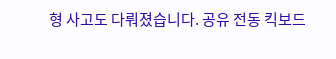형 사고도 다뤄졌습니다. 공유 전동 킥보드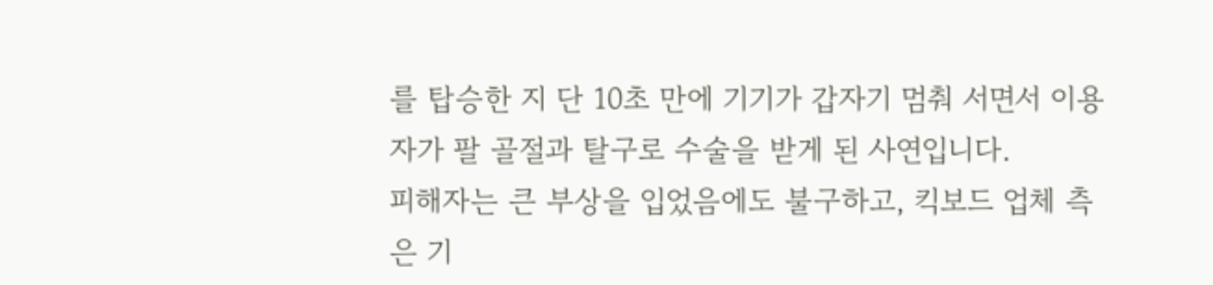를 탑승한 지 단 10초 만에 기기가 갑자기 멈춰 서면서 이용자가 팔 골절과 탈구로 수술을 받게 된 사연입니다.
피해자는 큰 부상을 입었음에도 불구하고, 킥보드 업체 측은 기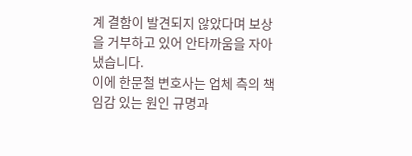계 결함이 발견되지 않았다며 보상을 거부하고 있어 안타까움을 자아냈습니다.
이에 한문철 변호사는 업체 측의 책임감 있는 원인 규명과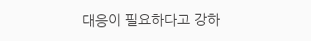대응이 필요하다고 강하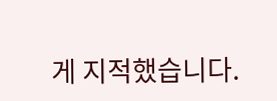게 지적했습니다.